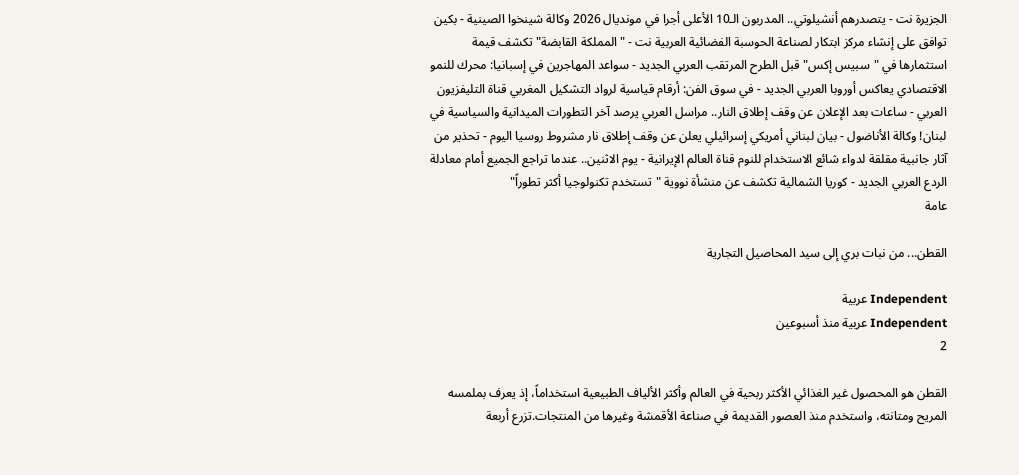الجزيرة نت - يتصدرهم أنشيلوتي.. المدربون الـ10 الأعلى أجرا في مونديال 2026 وكالة شينخوا الصينية - بكين توافق على إنشاء مركز ابتكار لصناعة الحوسبة الفضائية العربية نت - "المملكة القابضة" تكشف قيمة استثمارها في "سبيس إكس" قبل الطرح المرتقب العربي الجديد - سواعد المهاجرين في إسبانيا: محرك للنمو الاقتصادي يعاكس أوروبا العربي الجديد - في سوق الفن: أرقام قياسية لرواد التشكيل المغربي قناة التليفزيون العربي - ساعات بعد الإعلان عن وقف إطلاق النار.. مراسل العربي يرصد آخر التطورات الميدانية والسياسية في لبنان! وكالة الأناضول - بيان لبناني أمريكي إسرائيلي يعلن عن وقف إطلاق نار مشروط روسيا اليوم - تحذير من آثار جانبية مقلقة لدواء شائع الاستخدام للنوم قناة العالم الإيرانية - يوم الاثنين.. عندما تراجع الجميع أمام معادلة الردع العربي الجديد - كوريا الشمالية تكشف عن منشأة نووية "تستخدم تكنولوجيا أكثر تطوراً"
عامة

القطن... من نبات بري إلى سيد المحاصيل التجارية

Independent عربية
Independent عربية منذ أسبوعين
2

القطن هو المحصول غير الغذائي الأكثر ربحية في العالم ‌وأكثر الألياف الطبيعية استخداماً، إذ يعرف بملمسه المريح ومتانته، واستخدم منذ العصور القديمة في صناعة الأقمشة وغيرها من المنتجات.تزرع أربعة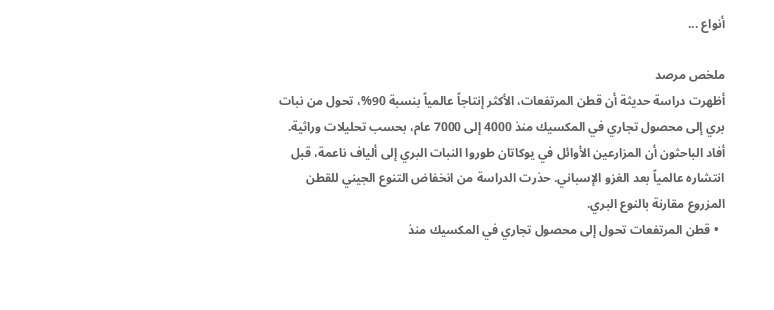أنواع ...

ملخص مرصد
أظهرت دراسة حديثة أن قطن المرتفعات، الأكثر إنتاجاً عالمياً بنسبة 90%، تحول من نبات بري إلى محصول تجاري في المكسيك منذ 4000 إلى 7000 عام، بحسب تحليلات وراثية. أفاد الباحثون أن المزارعين الأوائل في يوكاتان طوروا النبات البري إلى ألياف ناعمة، قبل انتشاره عالمياً بعد الغزو الإسباني. حذرت الدراسة من انخفاض التنوع الجيني للقطن المزروع مقارنة بالنوع البري.
  • قطن المرتفعات تحول إلى محصول تجاري في المكسيك منذ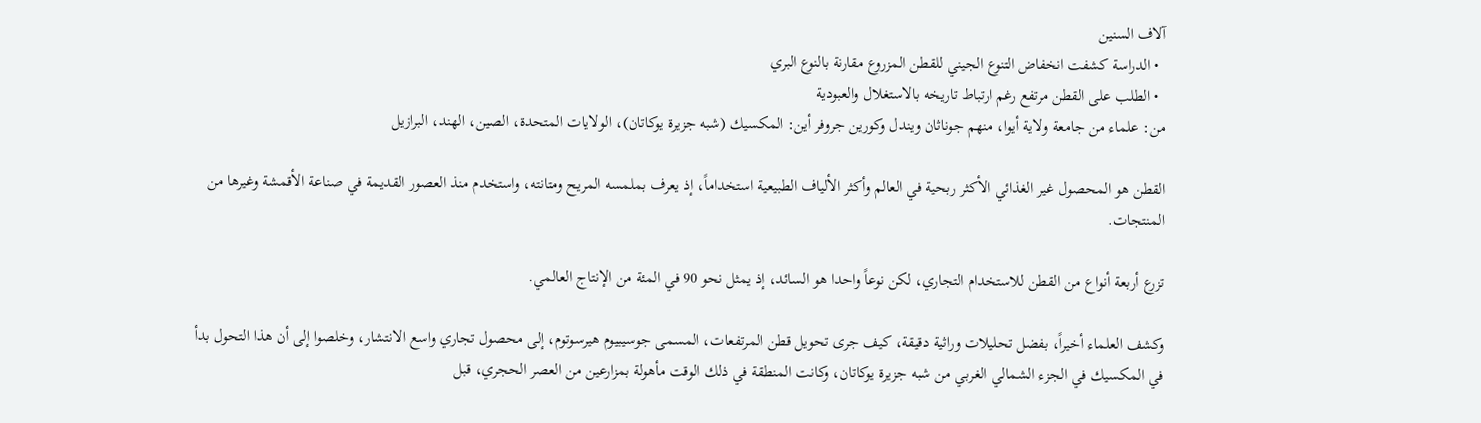آلاف السنين
  • الدراسة كشفت انخفاض التنوع الجيني للقطن المزروع مقارنة بالنوع البري
  • الطلب على القطن مرتفع رغم ارتباط تاريخه بالاستغلال والعبودية
من: علماء من جامعة ولاية أيوا، منهم جوناثان ويندل وكورين جروفر أين: المكسيك (شبه جزيرة يوكاتان)، الولايات المتحدة، الصين، الهند، البرازيل

القطن هو المحصول غير الغذائي الأكثر ربحية في العالم ‌وأكثر الألياف الطبيعية استخداماً، إذ يعرف بملمسه المريح ومتانته، واستخدم منذ العصور القديمة في صناعة الأقمشة وغيرها من المنتجات.

تزرع أربعة أنواع من القطن للاستخدام التجاري، لكن نوعاً واحدا هو السائد، إذ يمثل نحو 90 في المئة من الإنتاج العالمي.

وكشف العلماء أخيراً، بفضل تحليلات وراثية دقيقة، كيف جرى تحويل قطن المرتفعات، المسمى جوسيبيوم هيرسوتوم، إلى محصول تجاري واسع الانتشار، وخلصوا إلى أن هذا التحول بدأ في المكسيك في الجزء الشمالي الغربي من شبه جزيرة يوكاتان، وكانت المنطقة في ذلك الوقت مأهولة بمزارعين من العصر الحجري، قبل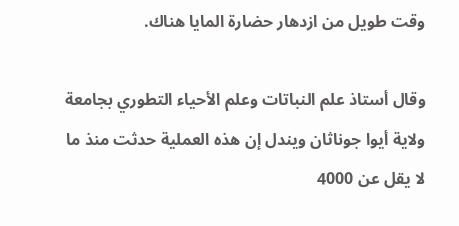وقت طويل من ازدهار حضارة المايا هناك.

وقال أستاذ علم النباتات وعلم الأحياء التطوري بجامعة ولاية أيوا جوناثان ويندل إن هذه العملية حدثت منذ ما لا يقل عن 4000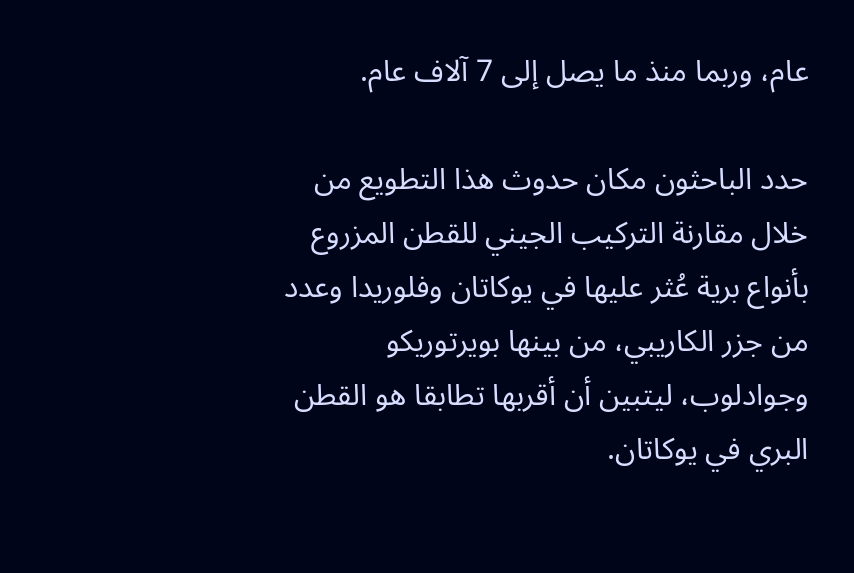عام، وربما منذ ما يصل إلى 7 آلاف عام.

حدد الباحثون مكان حدوث هذا التطويع من خلال مقارنة التركيب الجيني للقطن المزروع بأنواع برية عُثر عليها في يوكاتان وفلوريدا وعدد من جزر الكاريبي، من بينها بويرتوريكو وجوادلوب، ليتبين أن أقربها تطابقا هو القطن البري في يوكاتان.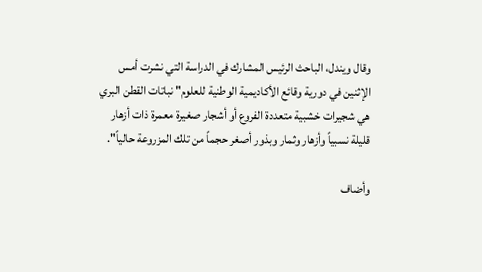وقال ويندل، الباحث ‌الرئيس المشارك في ‌الدراسة التي نشرت أمس الإثنين في دورية وقائع الأكاديمية الوطنية للعلوم" نباتات القطن البري هي ‌شجيرات خشبية متعددة الفروع أو أشجار صغيرة معمرة ذات أزهار قليلة نسبياً وأزهار وثمار وبذور أصغر حجماً من تلك المزروعة حالياً".

وأضاف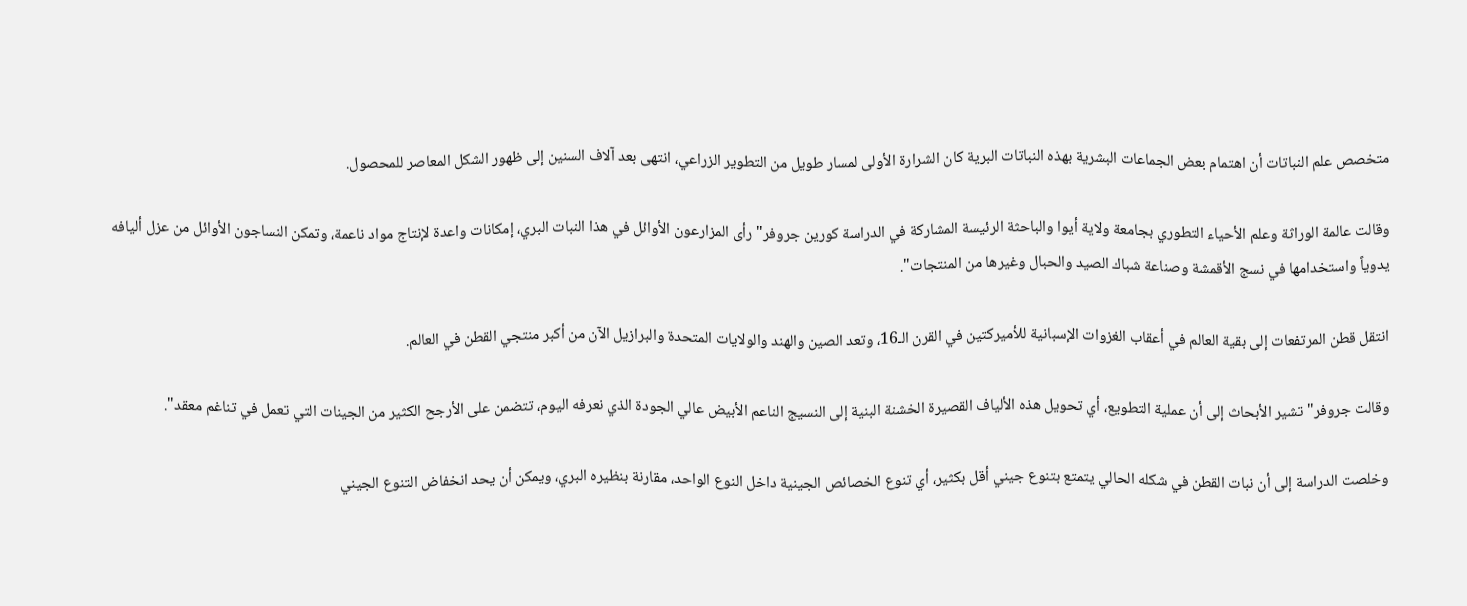متخصص علم النباتات أن اهتمام بعض الجماعات البشرية بهذه النباتات البرية كان الشرارة الأولى لمسار طويل من التطوير الزراعي، انتهى بعد آلاف السنين إلى ظهور الشكل المعاصر للمحصول.

وقالت عالمة الوراثة وعلم الأحياء التطوري بجامعة ولاية أيوا والباحثة الرئيسة المشاركة في الدراسة كورين جروفر" رأى المزارعون الأوائل في هذا النبات البري، إمكانات واعدة لإنتاج مواد ناعمة، وتمكن النساجون الأوائل من عزل أليافه يدوياً واستخدامها في نسج الأقمشة وصناعة شباك الصيد والحبال وغيرها من المنتجات".

انتقل قطن المرتفعات إلى بقية العالم في أعقاب الغزوات الإسبانية للأميركتين في القرن الـ16، وتعد الصين والهند والولايات المتحدة والبرازيل الآن من أكبر منتجي القطن في العالم.

وقالت جروفر" تشير الأبحاث ‌إلى أن عملية التطويع، أي تحويل هذه الألياف القصيرة الخشنة البنية ‌إلى النسيج الناعم الأبيض عالي الجودة الذي نعرفه اليوم، تتضمن على الأرجح الكثير من الجينات التي تعمل في تناغم معقد".

وخلصت الدراسة إلى ‌أن نبات القطن في شكله الحالي يتمتع بتنوع جيني أقل بكثير، أي تنوع الخصائص الجينية داخل النوع ‌الواحد، مقارنة بنظيره البري، ويمكن أن يحد انخفاض التنوع الجيني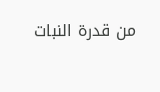من قدرة النبات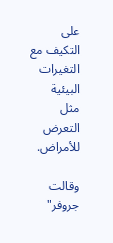على التكيف مع التغيرات البيئية مثل التعرض للأمراض.

وقالت جروفر"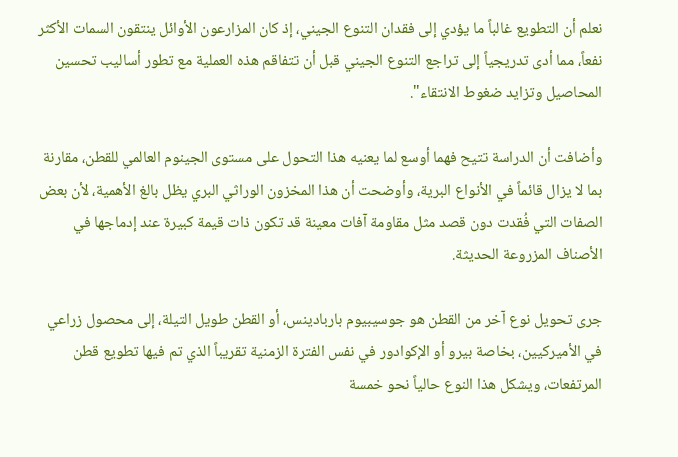نعلم أن التطويع غالباً ما يؤدي إلى فقدان التنوع الجيني، إذ كان المزارعون الأوائل ينتقون السمات الأكثر نفعاً، مما أدى تدريجياً إلى تراجع التنوع الجيني قبل أن تتفاقم هذه العملية مع تطور أساليب تحسين المحاصيل وتزايد ضغوط الانتقاء".

وأضافت أن الدراسة تتيح فهما ‌أوسع لما يعنيه هذا التحول على مستوى الجينوم العالمي للقطن، مقارنة بما لا يزال قائماً في الأنواع البرية، وأوضحت أن هذا المخزون الوراثي البري يظل بالغ الأهمية، لأن بعض الصفات التي فُقدت دون قصد مثل مقاومة آفات معينة قد تكون ذات قيمة كبيرة عند إدماجها في الأصناف المزروعة الحديثة.

جرى تحويل نوع آخر من القطن هو جوسيبيوم باربادينس، أو القطن طويل التيلة، إلى محصول زراعي في الأميركيين، بخاصة بيرو أو الإكوادور في نفس الفترة الزمنية تقريباً الذي تم فيها تطويع قطن المرتفعات، ويشكل هذا النوع حالياً نحو خمسة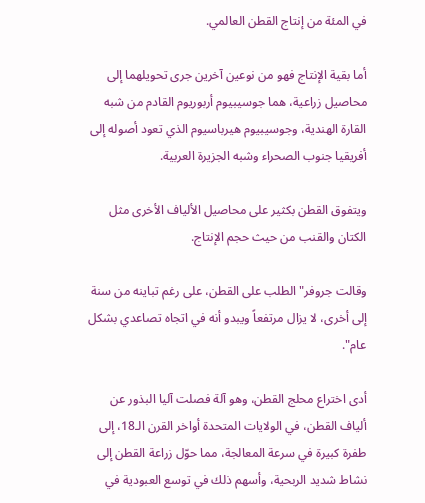في المئة من إنتاج القطن العالمي.

أما بقية الإنتاج فهو من نوعين آخرين جرى تحويلهما إلى محاصيل زراعية، هما جوسيبيوم أربوريوم القادم من شبه القارة الهندية، وجوسيبيوم هيرباسيوم الذي تعود أصوله إلى أفريقيا جنوب الصحراء وشبه الجزيرة العربية.

ويتفوق القطن بكثير على محاصيل الألياف الأخرى مثل الكتان والقنب من حيث حجم الإنتاج.

وقالت جروفر" الطلب على القطن، على رغم تباينه من سنة إلى أخرى، لا يزال مرتفعاً ويبدو أنه في اتجاه تصاعدي بشكل عام".

أدى اختراع محلج القطن، وهو آلة فصلت آليا البذور عن ألياف القطن، في الولايات المتحدة أواخر القرن الـ18، إلى طفرة كبيرة في سرعة المعالجة، مما حوّل زراعة القطن إلى نشاط شديد الربحية، وأسهم ذلك في توسع العبودية في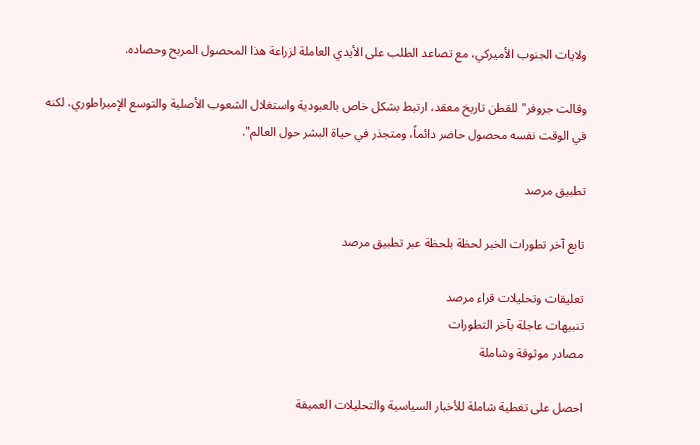ولايات الجنوب الأميركي، مع تصاعد الطلب على الأيدي العاملة لزراعة هذا المحصول المربح وحصاده.

وقالت جروفر" للقطن تاريخ معقد، ارتبط بشكل خاص بالعبودية واستغلال الشعوب الأصلية والتوسع الإمبراطوري، لكنه في الوقت نفسه محصول حاضر دائماً، ومتجذر في حياة البشر حول العالم".

تطبيق مرصد

تابع آخر تطورات الخبر لحظة بلحظة عبر تطبيق مرصد

تعليقات وتحليلات قراء مرصد
تنبيهات عاجلة بآخر التطورات
مصادر موثوقة وشاملة

احصل على تغطية شاملة للأخبار السياسية والتحليلات العميقة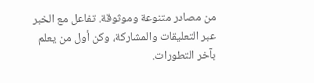من مصادر متنوعة وموثوقة. تفاعل مع الخبر عبر التعليقات والمشاركة، وكن أول من يعلم بآخر التطورات.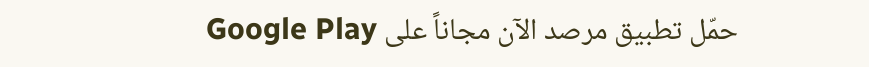حمّل تطبيق مرصد الآن مجاناً على Google Play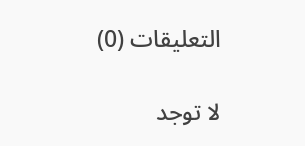التعليقات (0)

لا توجد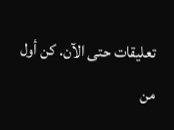تعليقات حتى الآن. كن أول من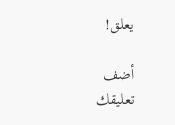يعلق!

أضف تعليقك